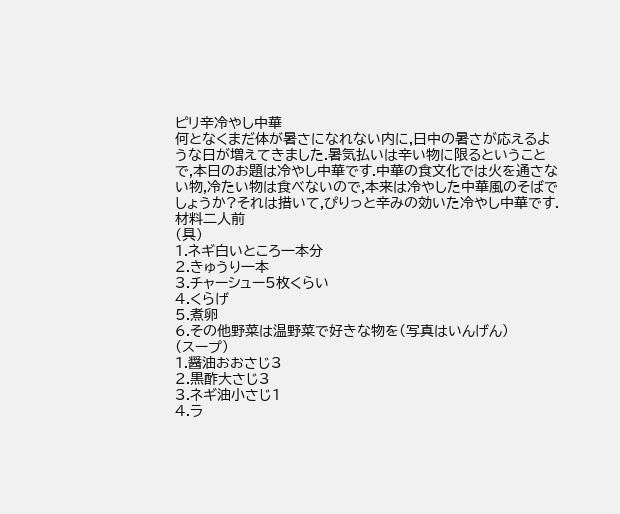ピリ辛冷やし中華
何となくまだ体が暑さになれない内に,日中の暑さが応えるような日が増えてきました.暑気払いは辛い物に限るということで,本日のお題は冷やし中華です.中華の食文化では火を通さない物,冷たい物は食べないので,本来は冷やした中華風のそばでしょうか?それは措いて,ぴりっと辛みの効いた冷やし中華です.
材料二人前
(具)
1.ネギ白いところ一本分
2.きゅうり一本
3.チャーシュー5枚くらい
4.くらげ
5.煮卵
6.その他野菜は温野菜で好きな物を(写真はいんげん)
(スープ)
1.醤油おおさじ3
2.黒酢大さじ3
3.ネギ油小さじ1
4.ラ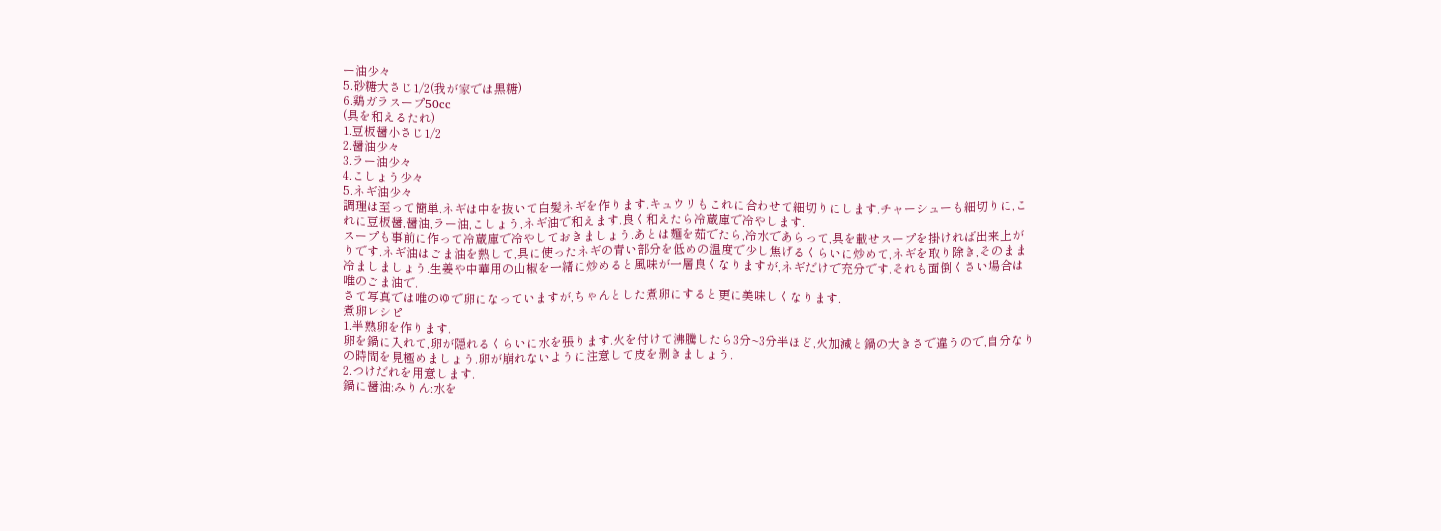ー油少々
5.砂糖大さじ1/2(我が家では黒糖)
6.鶏ガラスープ50cc
(具を和えるたれ)
1.豆板醤小さじ1/2
2.醤油少々
3.ラー油少々
4.こしょう少々
5.ネギ油少々
調理は至って簡単.ネギは中を抜いて白髪ネギを作ります.キュウリもこれに合わせて細切りにします.チャーシューも細切りに,これに豆板醤,醤油,ラー油,こしょう,ネギ油で和えます.良く和えたら冷蔵庫で冷やします.
スープも事前に作って冷蔵庫で冷やしておきましょう.あとは麺を茹でたら,冷水であらって,具を載せスープを掛ければ出来上がりです.ネギ油はごま油を熱して,具に使ったネギの青い部分を低めの温度で少し焦げるくらいに炒めて,ネギを取り除き,そのまま冷ましましょう.生姜や中華用の山椒を一緒に炒めると風味が一層良くなりますが,ネギだけで充分です.それも面倒くさい場合は唯のごま油で.
さて写真では唯のゆで卵になっていますが,ちゃんとした煮卵にすると更に美味しくなります.
煮卵レシピ
1.半熟卵を作ります.
卵を鍋に入れて,卵が隠れるくらいに水を張ります.火を付けて沸騰したら3分~3分半ほど,火加減と鍋の大きさで違うので,自分なりの時間を見極めましょう.卵が崩れないように注意して皮を剥きましょう.
2.つけだれを用意します.
鍋に醤油:みりん:水を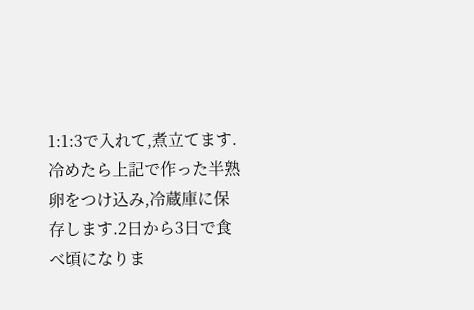1:1:3で入れて,煮立てます.冷めたら上記で作った半熟卵をつけ込み,冷蔵庫に保存します.2日から3日で食べ頃になりま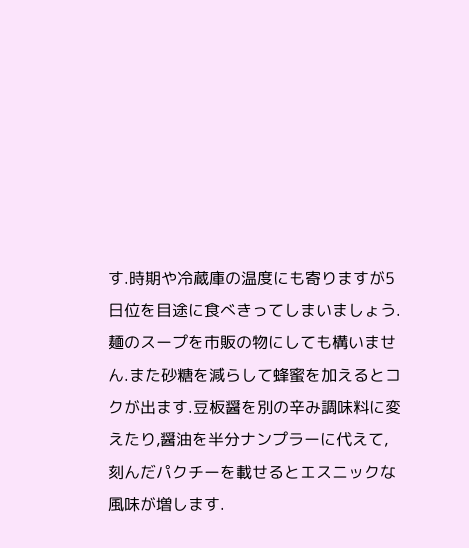す.時期や冷蔵庫の温度にも寄りますが5日位を目途に食べきってしまいましょう.
麺のスープを市販の物にしても構いません.また砂糖を減らして蜂蜜を加えるとコクが出ます.豆板醤を別の辛み調味料に変えたり,醤油を半分ナンプラーに代えて,刻んだパクチーを載せるとエスニックな風味が増します.